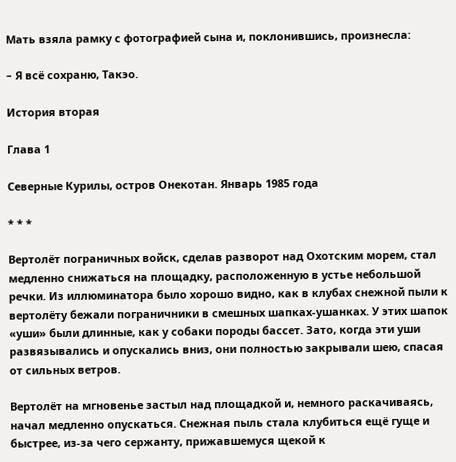Мать взяла рамку с фотографией сына и, поклонившись, произнесла:

– Я всё сохраню, Такэо.

История вторая

Глава 1

Северные Курилы, остров Онекотан. Январь 1985 года

* * *

Вертолёт пограничных войск, сделав разворот над Охотским морем, стал медленно снижаться на площадку, расположенную в устье небольшой речки. Из иллюминатора было хорошо видно, как в клубах снежной пыли к вертолёту бежали пограничники в смешных шапках-ушанках. У этих шапок «уши» были длинные, как у собаки породы бассет. Зато, когда эти уши развязывались и опускались вниз, они полностью закрывали шею, спасая от сильных ветров.

Вертолёт на мгновенье застыл над площадкой и, немного раскачиваясь, начал медленно опускаться. Снежная пыль стала клубиться ещё гуще и быстрее, из-за чего сержанту, прижавшемуся щекой к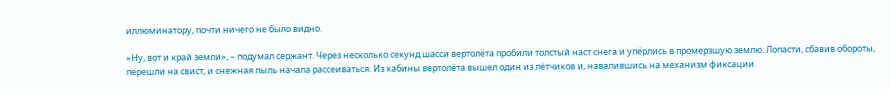иллюминатору, почти ничего не было видно.

«Ну, вот и край земли», – подумал сержант. Через несколько секунд шасси вертолёта пробили толстый наст снега и упёрлись в промерзшую землю. Лопасти, сбавив обороты, перешли на свист, и снежная пыль начала рассеиваться. Из кабины вертолёта вышел один из лётчиков и, навалившись на механизм фиксации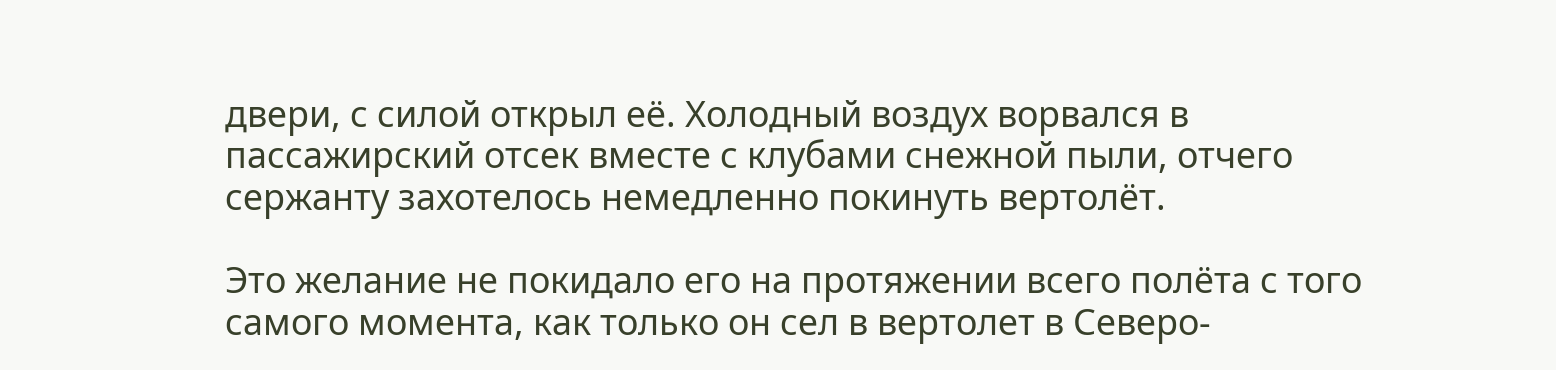двери, с силой открыл её. Холодный воздух ворвался в пассажирский отсек вместе с клубами снежной пыли, отчего сержанту захотелось немедленно покинуть вертолёт.

Это желание не покидало его на протяжении всего полёта с того самого момента, как только он сел в вертолет в Северо-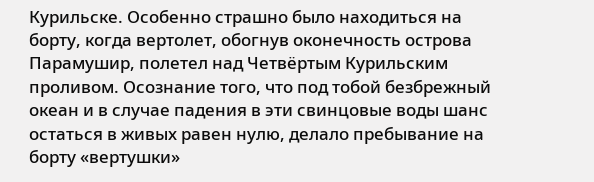Курильске. Особенно страшно было находиться на борту, когда вертолет, обогнув оконечность острова Парамушир, полетел над Четвёртым Курильским проливом. Осознание того, что под тобой безбрежный океан и в случае падения в эти свинцовые воды шанс остаться в живых равен нулю, делало пребывание на борту «вертушки»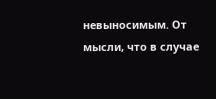невыносимым. От мысли, что в случае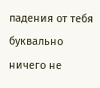падения от тебя буквально ничего не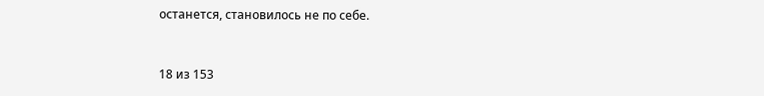останется, становилось не по себе.



18 из 153